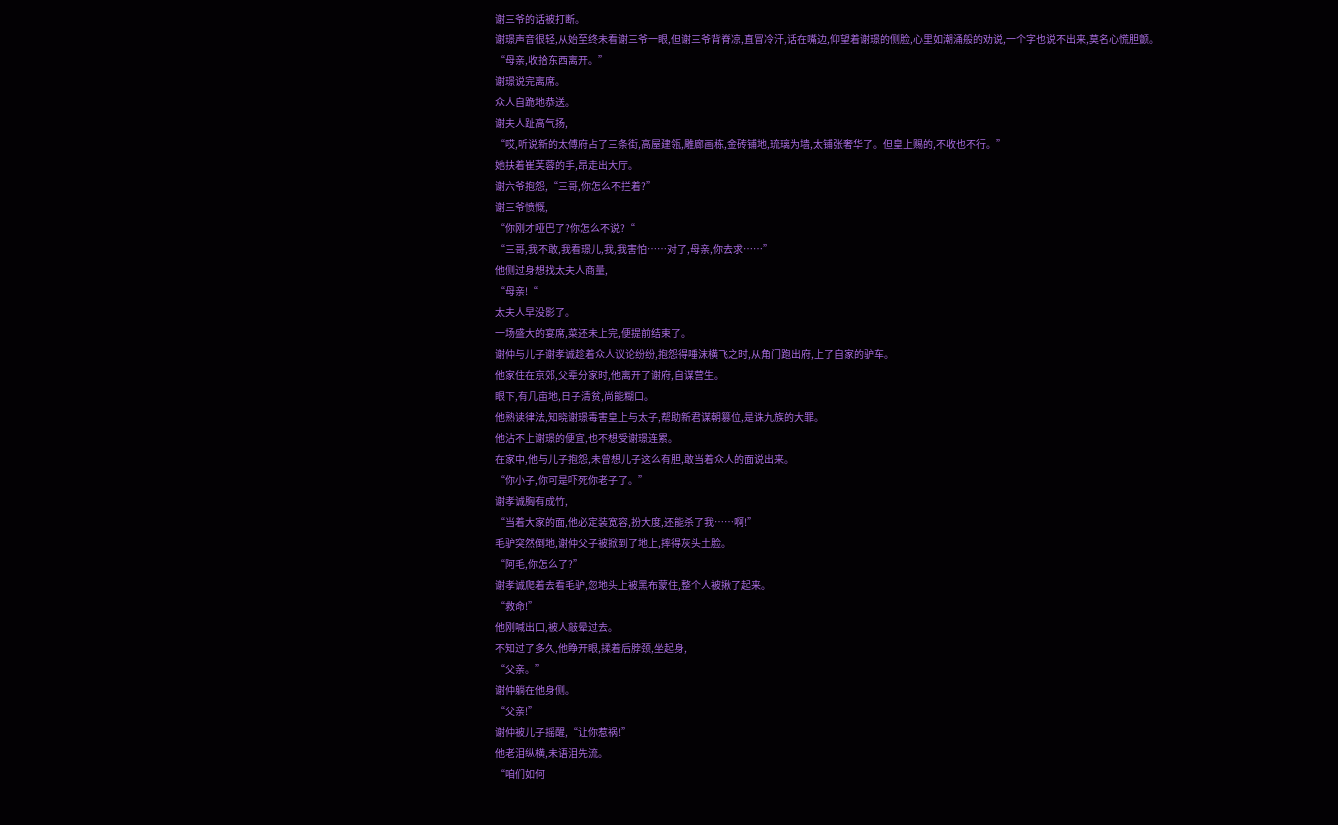谢三爷的话被打断。
谢璟声音很轻,从始至终未看谢三爷一眼,但谢三爷背脊凉,直冒冷汗,话在嘴边,仰望着谢璟的侧脸,心里如潮涌般的劝说,一个字也说不出来,莫名心慌胆颤。
“母亲,收拾东西离开。”
谢璟说完离席。
众人自跪地恭送。
谢夫人趾高气扬,
“哎,听说新的太傅府占了三条街,高屋建瓴,雕廊画栋,金砖铺地,琉璃为墙,太铺张奢华了。但皇上赐的,不收也不行。”
她扶着崔芙蓉的手,昂走出大厅。
谢六爷抱怨,“三哥,你怎么不拦着?”
谢三爷愤慨,
“你刚才哑巴了?你怎么不说?“
“三哥,我不敢,我看璟儿,我,我害怕……对了,母亲,你去求……”
他侧过身想找太夫人商量,
“母亲!“
太夫人早没影了。
一场盛大的宴席,菜还未上完,便提前结束了。
谢仲与儿子谢孝诚趁着众人议论纷纷,抱怨得唾沫横飞之时,从角门跑出府,上了自家的驴车。
他家住在京郊,父辈分家时,他离开了谢府,自谋营生。
眼下,有几亩地,日子清贫,尚能糊口。
他熟读律法,知晓谢璟毒害皇上与太子,帮助新君谋朝篡位,是诛九族的大罪。
他沾不上谢璟的便宜,也不想受谢璟连累。
在家中,他与儿子抱怨,未曾想儿子这么有胆,敢当着众人的面说出来。
“你小子,你可是吓死你老子了。”
谢孝诚胸有成竹,
“当着大家的面,他必定装宽容,扮大度,还能杀了我……啊!”
毛驴突然倒地,谢仲父子被掀到了地上,摔得灰头土脸。
“阿毛,你怎么了?”
谢孝诚爬着去看毛驴,忽地头上被黑布蒙住,整个人被揪了起来。
“救命!”
他刚喊出口,被人敲晕过去。
不知过了多久,他睁开眼,揉着后脖颈,坐起身,
“父亲。”
谢仲躺在他身侧。
“父亲!”
谢仲被儿子摇醒,“让你惹祸!”
他老泪纵横,未语泪先流。
“咱们如何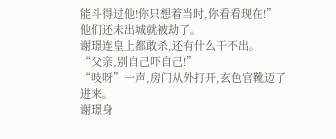能斗得过他!你只想着当时,你看看现在!”
他们还未出城就被劫了。
谢璟连皇上都敢杀,还有什么干不出。
“父亲,别自己吓自己!”
“吱呀”一声,房门从外打开,玄色官靴迈了进来。
谢璟身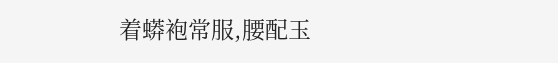着蟒袍常服,腰配玉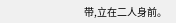带,立在二人身前。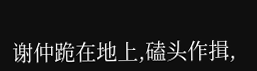谢仲跪在地上,磕头作揖,